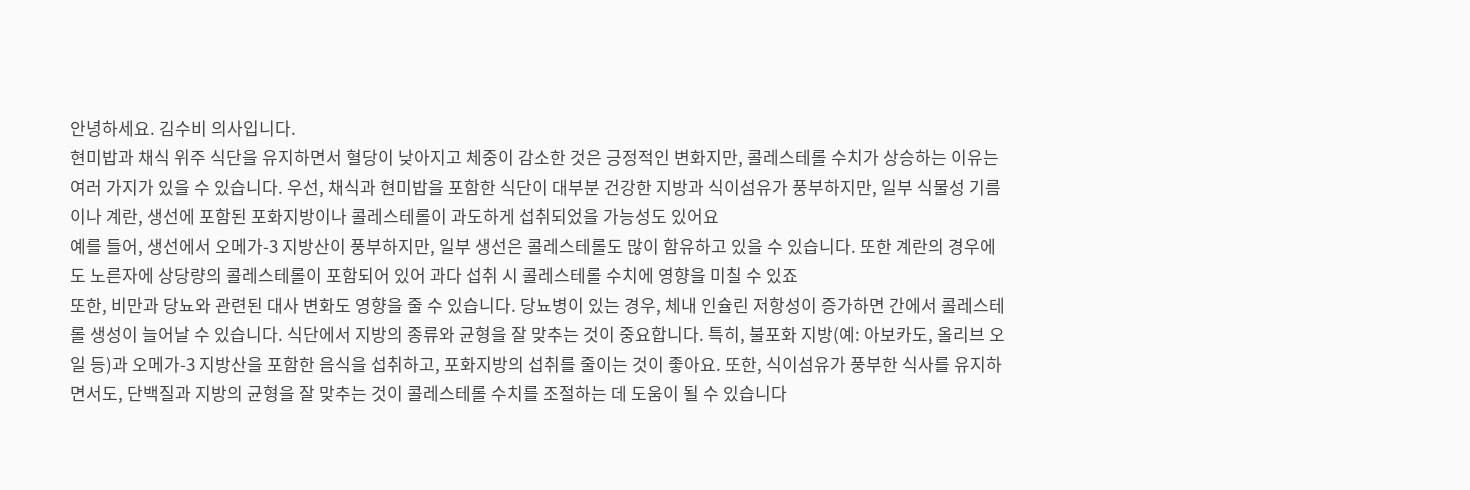안녕하세요. 김수비 의사입니다.
현미밥과 채식 위주 식단을 유지하면서 혈당이 낮아지고 체중이 감소한 것은 긍정적인 변화지만, 콜레스테롤 수치가 상승하는 이유는 여러 가지가 있을 수 있습니다. 우선, 채식과 현미밥을 포함한 식단이 대부분 건강한 지방과 식이섬유가 풍부하지만, 일부 식물성 기름이나 계란, 생선에 포함된 포화지방이나 콜레스테롤이 과도하게 섭취되었을 가능성도 있어요
예를 들어, 생선에서 오메가-3 지방산이 풍부하지만, 일부 생선은 콜레스테롤도 많이 함유하고 있을 수 있습니다. 또한 계란의 경우에도 노른자에 상당량의 콜레스테롤이 포함되어 있어 과다 섭취 시 콜레스테롤 수치에 영향을 미칠 수 있죠
또한, 비만과 당뇨와 관련된 대사 변화도 영향을 줄 수 있습니다. 당뇨병이 있는 경우, 체내 인슐린 저항성이 증가하면 간에서 콜레스테롤 생성이 늘어날 수 있습니다. 식단에서 지방의 종류와 균형을 잘 맞추는 것이 중요합니다. 특히, 불포화 지방(예: 아보카도, 올리브 오일 등)과 오메가-3 지방산을 포함한 음식을 섭취하고, 포화지방의 섭취를 줄이는 것이 좋아요. 또한, 식이섬유가 풍부한 식사를 유지하면서도, 단백질과 지방의 균형을 잘 맞추는 것이 콜레스테롤 수치를 조절하는 데 도움이 될 수 있습니다